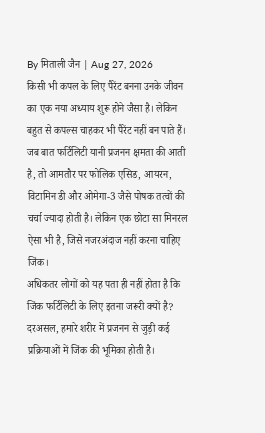By मिताली जैन | Aug 27, 2026
किसी भी कपल के लिए पैरेंट बनना उनके जीवन का एक नया अध्याय शुरू होने जैसा है। लेकिन बहुत से कपल्स चाहकर भी पैरेंट नहीं बन पाते हैं। जब बात फर्टिलिटी यानी प्रजनन क्षमता की आती है, तो आमतौर पर फोलिक एसिड, आयरन, विटामिन डी और ओमेगा-3 जैसे पोषक तत्वों की चर्चा ज्यादा होती है। लेकिन एक छोटा सा मिनरल ऐसा भी है, जिसे नजरअंदाज नहीं करना चाहिए जिंक।
अधिकतर लोगों को यह पता ही नहीं होता है कि जिंक फर्टिलिटी के लिए इतना जरूरी क्यों है? दरअसल, हमारे शरीर में प्रजनन से जुड़ी कई प्रक्रियाओं में जिंक की भूमिका होती है।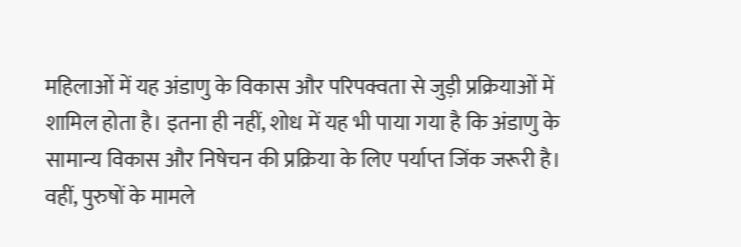महिलाओं में यह अंडाणु के विकास और परिपक्वता से जुड़ी प्रक्रियाओं में शामिल होता है। इतना ही नहीं, शोध में यह भी पाया गया है कि अंडाणु के सामान्य विकास और निषेचन की प्रक्रिया के लिए पर्याप्त जिंक जरूरी है।
वहीं, पुरुषों के मामले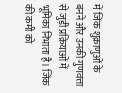में जिंक शुक्राणुओं के बनने और उनकी गुणवत्ता से जुड़ी प्रक्रियाओं में भूमिका निभाता है। जिंक की कमी को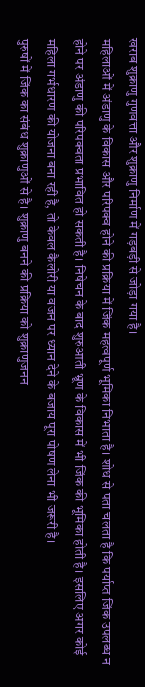खराब शुक्राणु गुणवत्ता और शुक्राणु निर्माण में गड़बड़ी से जोड़ा गया है।
महिलाओं में अंडाणु के विकास और परिपक्व होने की प्रक्रिया में जिंक महत्वपूर्ण भूमिका निभाता है। शोध से पता चलता है कि पर्याप्त जिंक उपलब्ध न होने पर अंडाणु की परिपक्वता प्रभावित हो सकती है। निषेचन के बाद शुरुआती भ्रूण के विकास में भी जिंक की भूमिका होती है। इसलिए अगर कोई महिला गर्भधारण की योजना बना रही है, तो केवल कैलोरी या वजन पर ध्यान देने के बजाय पूरा पोषण लेना भी जरूरी है।
पुरुषों में जिंक का संबंध शुक्राणुओं से है। शुक्राणु बनने की प्रक्रिया को शुक्राणुजनन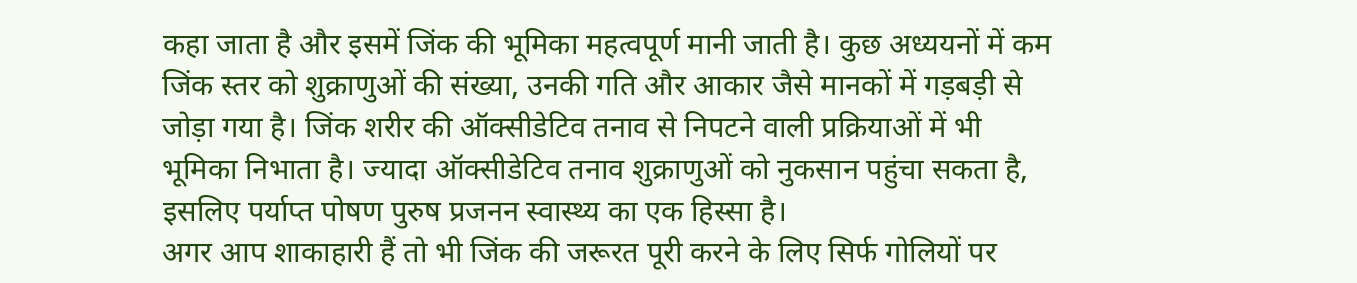कहा जाता है और इसमें जिंक की भूमिका महत्वपूर्ण मानी जाती है। कुछ अध्ययनों में कम जिंक स्तर को शुक्राणुओं की संख्या, उनकी गति और आकार जैसे मानकों में गड़बड़ी से जोड़ा गया है। जिंक शरीर की ऑक्सीडेटिव तनाव से निपटने वाली प्रक्रियाओं में भी भूमिका निभाता है। ज्यादा ऑक्सीडेटिव तनाव शुक्राणुओं को नुकसान पहुंचा सकता है, इसलिए पर्याप्त पोषण पुरुष प्रजनन स्वास्थ्य का एक हिस्सा है।
अगर आप शाकाहारी हैं तो भी जिंक की जरूरत पूरी करने के लिए सिर्फ गोलियों पर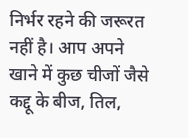निर्भर रहने की जरूरत नहीं है। आप अपने खाने में कुछ चीजों जैसे कद्दू के बीज, तिल,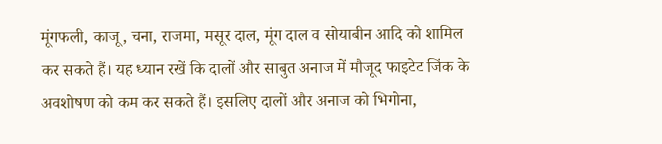मूंगफली, काजू, चना, राजमा, मसूर दाल, मूंग दाल व सोयाबीन आदि को शामिल कर सकते हैं। यह ध्यान रखें कि दालों और साबुत अनाज में मौजूद फाइटेट जिंक के अवशोषण को कम कर सकते हैं। इसलिए दालों और अनाज को भिगोना,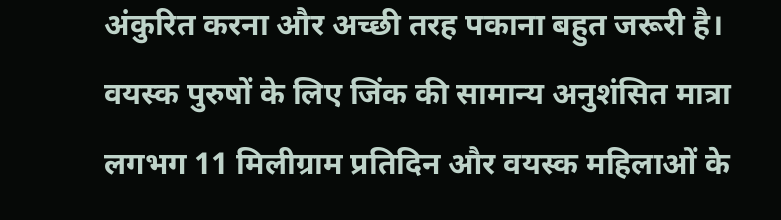अंकुरित करना और अच्छी तरह पकाना बहुत जरूरी है।
वयस्क पुरुषों के लिए जिंक की सामान्य अनुशंसित मात्रा लगभग 11 मिलीग्राम प्रतिदिन और वयस्क महिलाओं के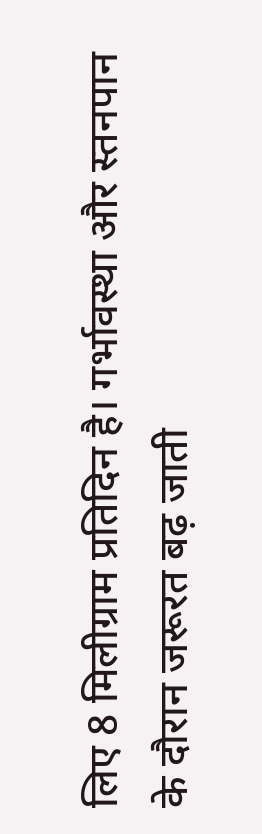लिए 8 मिलीग्राम प्रतिदिन है। गर्भावस्था और स्तनपान के दौरान जरूरत बढ़ जाती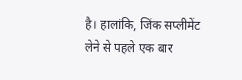है। हालांकि, जिंक सप्लीमेंट लेने से पहले एक बार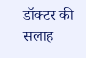डॉक्टर की सलाह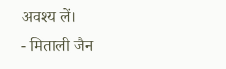अवश्य लें।
- मिताली जैन